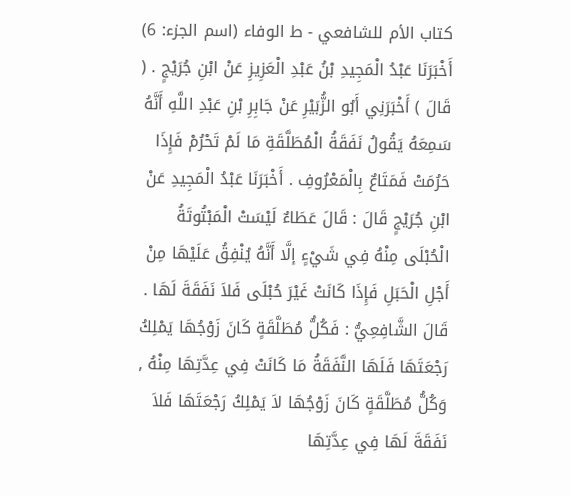كتاب الأم للشافعي - ط الوفاء (اسم الجزء: 6)
أَخْبَرَنَا عَبْدُ الْمَجِيدِ بْنُ عَبْدِ الْعَزِيزِ عَنْ ابْنِ جُرَيْجٍ . ( قَالَ ) أَخْبَرَنِي أَبُو الزُّبَيْرِ عَنْ جَابِرِ بْنِ عَبْدِ اللَّهِ أَنَّهُ سَمِعَهُ يَقُولُ نَفَقَةُ الْمُطَلَّقَةِ مَا لَمْ تَحْرُمْ فَإِذَا حَرُمَتْ فَمَتَاعٌ بِالْمَعْرُوفِ . أَخْبَرَنَا عَبْدُ الْمَجِيدِ عَنْ ابْنِ جُرَيْجٍ قَالَ : قَالَ عَطَاءٌ لَيْسَتْ الْمَبْتُوتَةُ الْحُبْلَى مِنْهُ فِي شَيْءٍ إلَّا أَنَّهُ يُنْفِقُ عَلَيْهَا مِنْ أَجْلِ الْحَبَلِ فَإِذَا كَانَتْ غَيْرَ حُبْلَى فَلاَ نَفَقَةَ لَهَا .
قَالَ الشَّافِعِيُّ : فَكُلُّ مُطَلَّقَةٍ كَانَ زَوْجُهَا يَمْلِكُ رَجْعَتَهَا فَلَهَا النَّفَقَةُ مَا كَانَتْ فِي عِدَّتِهَا مِنْهُ , وَكُلُّ مُطَلَّقَةٍ كَانَ زَوْجُهَا لاَ يَمْلِكُ رَجْعَتَهَا فَلاَ نَفَقَةَ لَهَا فِي عِدَّتِهَا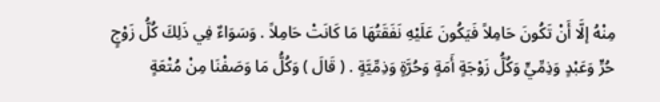مِنْهُ إلَّا أَنْ تَكُونَ حَامِلاً فَيَكُونَ عَلَيْهِ نَفَقَتُهَا مَا كَانَتْ حَامِلاً . وَسَوَاءٌ فِي ذَلِكَ كُلُّ زَوْجٍ حُرٍّ وَعَبْدٍ وَذِمِّيٍّ وَكُلُّ زَوْجَةٍ أَمَةٍ وَحُرَّةٍ وَذِمِّيَّةٍ . ( قَالَ ) وَكُلُّ مَا وَصَفْنَا مِنْ مُتْعَةٍ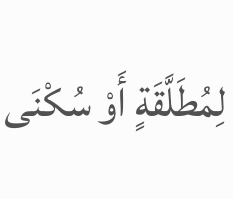لِمُطَلَّقَةٍ أَوْ سُكْنَى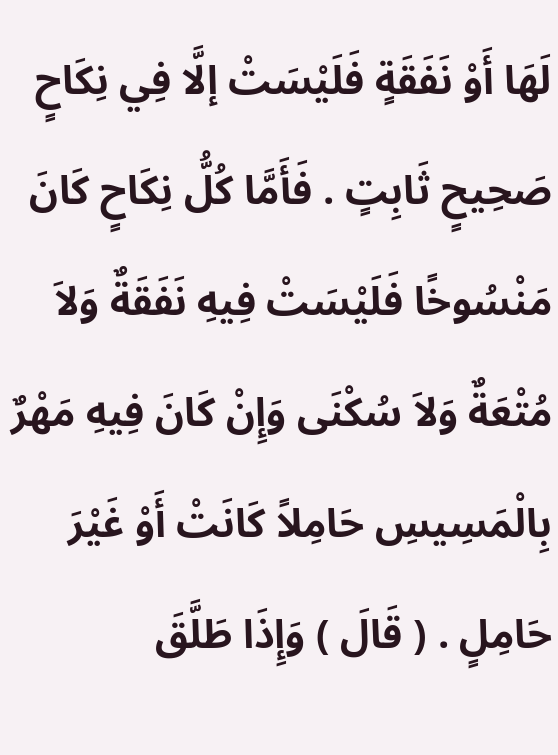لَهَا أَوْ نَفَقَةٍ فَلَيْسَتْ إلَّا فِي نِكَاحٍ صَحِيحٍ ثَابِتٍ . فَأَمَّا كُلُّ نِكَاحٍ كَانَ مَنْسُوخًا فَلَيْسَتْ فِيهِ نَفَقَةٌ وَلاَ مُتْعَةٌ وَلاَ سُكْنَى وَإِنْ كَانَ فِيهِ مَهْرٌ بِالْمَسِيسِ حَامِلاً كَانَتْ أَوْ غَيْرَ حَامِلٍ . ( قَالَ ) وَإِذَا طَلَّقَ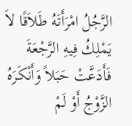الرَّجُلُ امْرَأَتَهُ طَلاَقًا لاَ يَمْلِكُ فِيهِ الرَّجْعَةَ فَأَدَعَّتْ حَبَلاً وَأَنْكَرَهُ الزَّوْجُ أَوْ لَمْ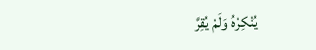يُنْكِرْهُ وَلَمْ يُقِرَّ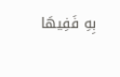بِهِ فَفِيهَا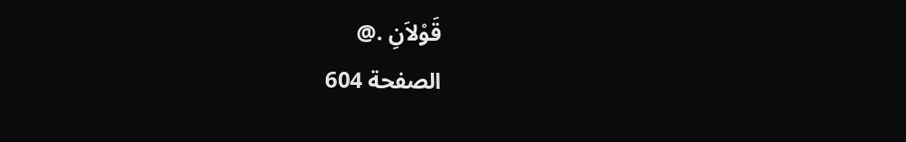قَوْلاَنِ .@
الصفحة 604